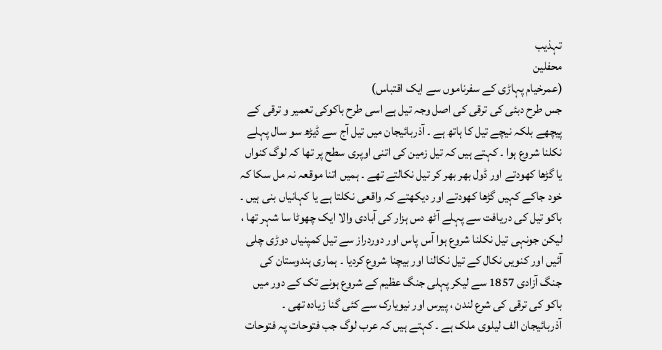تہذیب
محفلین
(عمرخیام پہاڑی کے سفرناموں سے ایک اقتباس)
جس طرح دبئی کی ترقی کی اصل وجہ تیل ہے اسی طرح باکوکی تعمیر و ترقی کے پیچھے بلکہ نیچے تیل کا ہاتھ ہے ۔ آذربائیجان میں تیل آج سے ڈیڑھ سو سال پہلے نکلنا شروع ہوا ۔ کہتے ہیں کہ تیل زمین کی اتنی اوپری سطح پر تھا کہ لوگ کنواں یا گڑھا کھودتے اور ڈول بھر بھر کر تیل نکالتے تھے ۔ ہمیں اتنا موقعہ نہ مل سکا کہ خود جاکے کہیں گڑھا کھودتے اور دیکھتے کہ واقعی نکلتا ہے یا کہانیاں بنی ہیں ۔ باکو تیل کی دریافت سے پہلے آٹھ دس ہزار کی آبادی والا ایک چھوٹا سا شہر تھا ، لیکن جونہی تیل نکلنا شروع ہوا آس پاس اور دوردراز سے تیل کمپنیاں دوڑی چلی آئیں اور کنویں نکال کے تیل نکالنا اور بیچنا شروع کردیا ۔ ہماری ہندوستان کی جنگ آزادی 1857 سے لیکر پہلی جنگ عظیم کے شروع ہونے تک کے دور میں باکو کی ترقی کی شرع لندن ، پیرس اور نیویارک سے کئی گنا زیادہ تھی ۔
آذربائیجان الف لیلوی ملک ہے ۔ کہتے ہیں کہ عرب لوگ جب فتوحات پہ فتوحات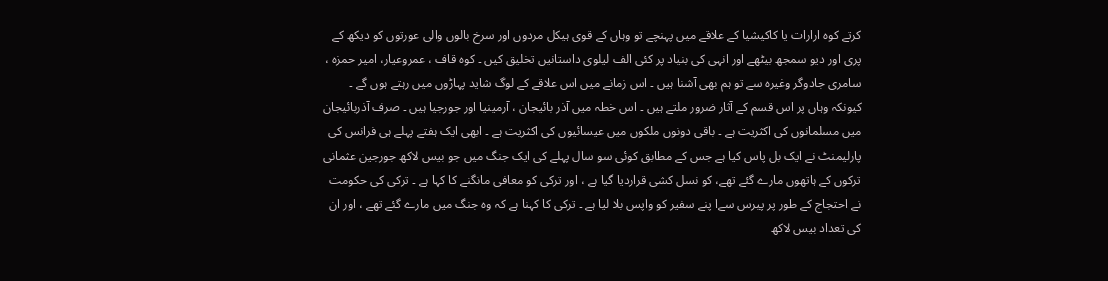کرتے کوہ ارارات یا کاکیشیا کے علاقے میں پہنچے تو وہاں کے قوی ہیکل مردوں اور سرخ بالوں والی عورتوں کو دیکھ کے پری اور دیو سمجھ بیٹھے اور انہی کی بنیاد پر کئی الف لیلوی داستانیں تخلیق کیں ۔ کوہ قاف ، عمروعیار، امیر حمزہ ، سامری جادوگر وغیرہ سے تو ہم بھی آشنا ہیں ۔ اس زمانے میں اس علاقے کے لوگ شاید پہاڑوں میں رہتے ہوں گے ۔ کیونکہ وہاں پر اس قسم کے آثار ضرور ملتے ہیں ۔ اس خطہ میں آذر بائیجان ، آرمینیا اور جورجیا ہیں ۔ صرف آذربائیجان میں مسلمانوں کی اکثریت ہے ۔ باقی دونوں ملکوں میں عیسائیوں کی اکثریت ہے ۔ ابھی ایک ہفتے پہلے ہی فرانس کی پارلیمنٹ نے ایک بل پاس کیا ہے جس کے مطابق کوئی سو سال پہلے کی ایک جنگ میں جو بیس لاکھ جورجین عثمانی ترکوں کے ہاتھوں مارے گئے تھے، کو نسل کشی قراردیا گیا ہے ، اور ترکی کو معافی مانگنے کا کہا ہے ۔ ترکی کی حکومت نے احتجاج کے طور پر پیرس سےا پنے سفیر کو واپس بلا لیا ہے ۔ ترکی کا کہنا ہے کہ وہ جنگ میں مارے گئے تھے ، اور ان کی تعداد بیس لاکھ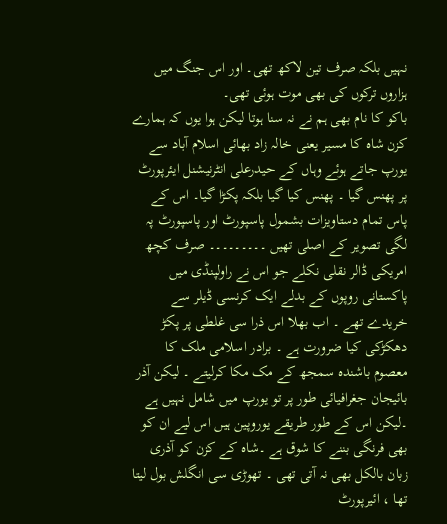نہیں بلکہ صرف تین لاکھ تھی۔ اور اس جنگ میں ہزاروں ترکوں کی بھی موت ہوئی تھی۔
باکو کا نام بھی ہم نے نہ سنا ہوتا لیکن ہوا یوں کہ ہمارے کزن شاہ کا مسیر یعنی خالہ زاد بھائی اسلام آباد سے یورپ جاتے ہوئے وہاں کے حیدرعلی انٹرنیشنل ایئرپورٹ پر پھنس گیا ۔ پھنس کیا گیا بلکہ پکڑا گیا۔ اس کے پاس تمام دستاویزات بشمول پاسپورٹ اور پاسپورٹ پہ لگی تصویر کے اصلی تھیں ۔۔۔۔۔۔۔۔۔ صرف کچھ امریکی ڈالر نقلی نکلے جو اس نے راولپنڈی میں پاکستانی روپوں کے بدلے ایک کرنسی ڈیلر سے خریدے تھے ۔ اب بھلا اس ذرا سی غلطی پر پکڑ دھکڑکی کیا ضرورت ہے ۔ برادر اسلامی ملک کا معصوم باشندہ سمجھ کے مک مکا کرلیتے ۔ لیکن آذر بائیجان جغرافیائی طور پر تو یورپ میں شامل نہیں ہے ۔لیکن اس کے طور طریقے یوروپین ہیں اس لیے ان کو بھی فرنگی بننے کا شوق ہے ۔شاہ کے کزن کو آذری زبان بالکل بھی نہ آتی تھی ۔ تھوڑی سی انگلش بول لیتا تھا ، ائیرپورٹ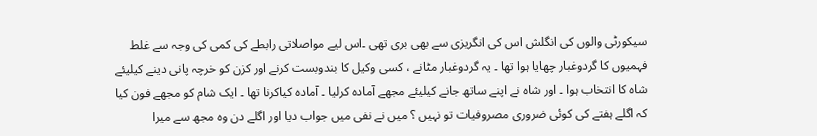سیکورٹی والوں کی انگلش اس کی انگریزی سے بھی بری تھی ۔اس لیے مواصلاتی رابطے کی کمی کی وجہ سے غلط فہمیوں کا گردوغبار چھایا ہوا تھا ۔ یہ گردوغبار مٹانے ، کسی وکیل کا بندوبست کرنے اور کزن کو خرچہ پانی دینے کیلیئے شاہ کا انتخاب ہوا ۔ اور شاہ نے اپنے ساتھ جانے کیلیئے مجھے آمادہ کرلیا ۔ آمادہ کیاکرنا تھا ۔ ایک شام کو مجھے فون کیا کہ اگلے ہفتے کی کوئی ضروری مصروفیات تو نہیں ؟ میں نے نفی میں جواب دیا اور اگلے دن وہ مجھ سے میرا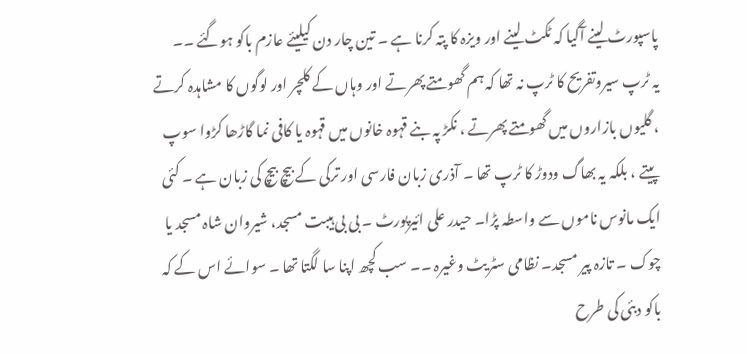پاسپورٹ لینے آگیا کہ ٹکٹ لینے اور ویزہ کا پتہ کرنا ہے ۔ تین چار دن کیلیئے عازم باکو ہوگئے ۔۔
یہ ٹرپ سیروتفریح کا ٹرپ نہ تھا کہ ہم گھومتے پھرتے اور وہاں کے کلچر اور لوگوں کا مشاہدہ کرتے ، گلیوں بازاروں میں گھومتے پھرتے ، نکڑ پہ بنے قہوہ خانوں میں قہوہ یا کافی نما گاڑھا کڑوا سوپ پیتے ، بلکہ یہ بھاگ ودوڑ کا ٹرپ تھا ۔ آذری زبان فارسی اور ترکی کے بیچ بیچ کی زبان ہے ۔ کئی ایک مانوس ناموں سے واسطہ پڑا۔ حیدر علی ائیرپورٹ ۔ بی بی ہیبت مسجد، شیروان شاہ مسجد یا چوک ۔ تازہ پیر مسجد۔ نظامی سٹریٹ وغیرہ ۔۔ سب کچھ اپنا سا لگتا تھا ۔ سوائے اس کے کہ باکو دبئی کی طرح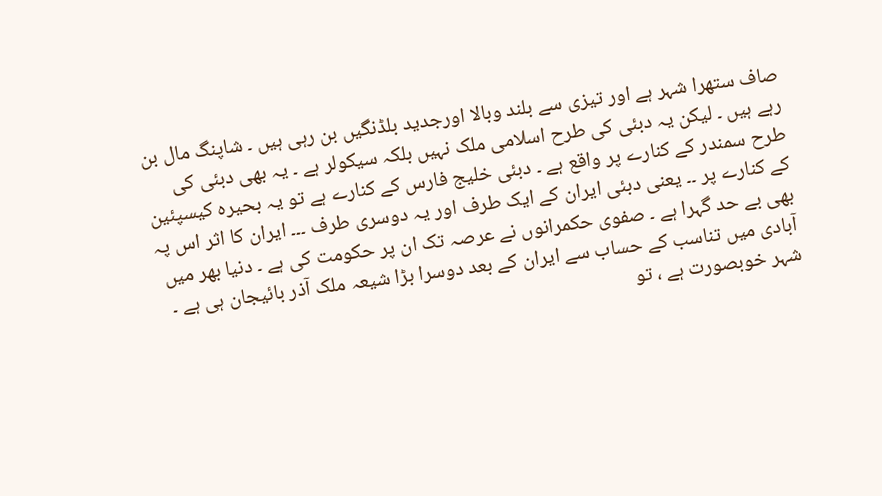صاف ستھرا شہر ہے اور تیزی سے بلند وبالا اورجدید بلڈنگیں بن رہی ہیں ۔ شاپنگ مال بن رہے ہیں ۔ لیکن یہ دبئی کی طرح اسلامی ملک نہیں بلکہ سیکولر ہے ۔ یہ بھی دبئی کی طرح سمندر کے کنارے پر واقع ہے ۔ دبئی خلیج فارس کے کنارے ہے تو یہ بحیرہ کیسپئین کے کنارے پر ۔۔ یعنی دبئی ایران کے ایک طرف اور یہ دوسری طرف ۔۔۔ ایران کا اثر اس پہ بھی بے حد گہرا ہے ۔ صفوی حکمرانوں نے عرصہ تک ان پر حکومت کی ہے ۔ دنیا بھر میں آبادی میں تناسب کے حساب سے ایران کے بعد دوسرا بڑا شیعہ ملک آذر بائیجان ہی ہے ۔
شہر خوبصورت ہے ، تو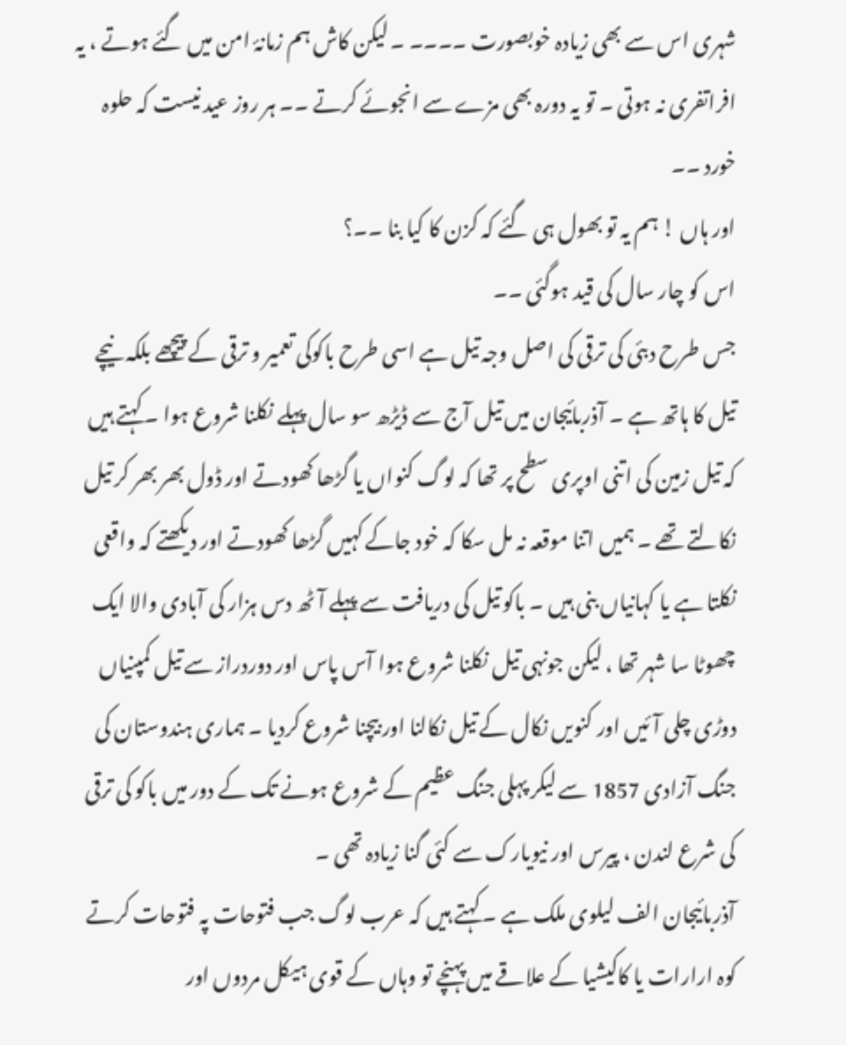شہری اس سے بھی زیادہ خوبصورت ۔۔۔۔ ۔ لیکن کاش ہم زمانۂ امن میں گئے ہوتے ، یہ افراتفری نہ ہوتی ۔ تو یہ دورہ بھی مزے سے انجوئے کرتے ۔۔ ہر روز عید نیست کہ حلوہ خورد ۔۔
اور ہاں ! ہم یہ تو بھول ہی گئے کہ کزن کا کیا بنا ۔۔؟
اس کو چار سال کی قید ہوگئی ۔۔
جس طرح دبئی کی ترقی کی اصل وجہ تیل ہے اسی طرح باکوکی تعمیر و ترقی کے پیچھے بلکہ نیچے تیل کا ہاتھ ہے ۔ آذربائیجان میں تیل آج سے ڈیڑھ سو سال پہلے نکلنا شروع ہوا ۔ کہتے ہیں کہ تیل زمین کی اتنی اوپری سطح پر تھا کہ لوگ کنواں یا گڑھا کھودتے اور ڈول بھر بھر کر تیل نکالتے تھے ۔ ہمیں اتنا موقعہ نہ مل سکا کہ خود جاکے کہیں گڑھا کھودتے اور دیکھتے کہ واقعی نکلتا ہے یا کہانیاں بنی ہیں ۔ باکو تیل کی دریافت سے پہلے آٹھ دس ہزار کی آبادی والا ایک چھوٹا سا شہر تھا ، لیکن جونہی تیل نکلنا شروع ہوا آس پاس اور دوردراز سے تیل کمپنیاں دوڑی چلی آئیں اور کنویں نکال کے تیل نکالنا اور بیچنا شروع کردیا ۔ ہماری ہندوستان کی جنگ آزادی 1857 سے لیکر پہلی جنگ عظیم کے شروع ہونے تک کے دور میں باکو کی ترقی کی شرع لندن ، پیرس اور نیویارک سے کئی گنا زیادہ تھی ۔
آذربائیجان الف لیلوی ملک ہے ۔ کہتے ہیں کہ عرب لوگ جب فتوحات پہ فتوحات کرتے کوہ ارارات یا کاکیشیا کے علاقے میں پہنچے تو وہاں کے قوی ہیکل مردوں اور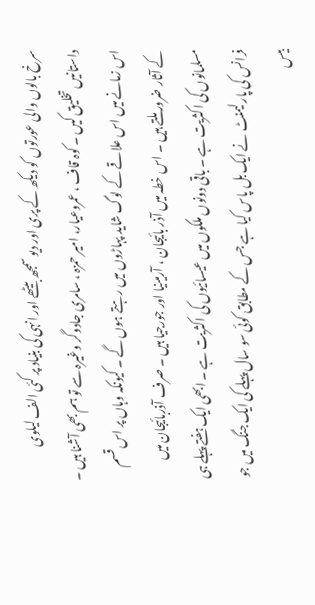سرخ بالوں والی عورتوں کو دیکھ کے پری اور دیو سمجھ بیٹھے اور انہی کی بنیاد پر کئی الف لیلوی داستانیں تخلیق کیں ۔ کوہ قاف ، عمروعیار، امیر حمزہ ، سامری جادوگر وغیرہ سے تو ہم بھی آشنا ہیں ۔ اس زمانے میں اس علاقے کے لوگ شاید پہاڑوں میں رہتے ہوں گے ۔ کیونکہ وہاں پر اس قسم کے آثار ضرور ملتے ہیں ۔ اس خطہ میں آذر بائیجان ، آرمینیا اور جورجیا ہیں ۔ صرف آذربائیجان میں مسلمانوں کی اکثریت ہے ۔ باقی دونوں ملکوں میں عیسائیوں کی اکثریت ہے ۔ ابھی ایک ہفتے پہلے ہی فرانس کی پارلیمنٹ نے ایک بل پاس کیا ہے جس کے مطابق کوئی سو سال پہلے کی ایک جنگ میں جو بیس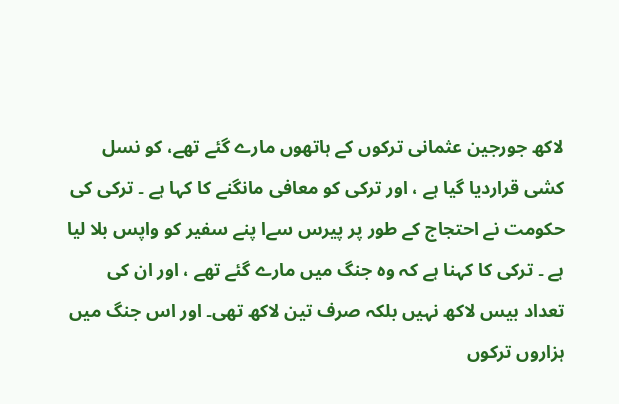لاکھ جورجین عثمانی ترکوں کے ہاتھوں مارے گئے تھے، کو نسل کشی قراردیا گیا ہے ، اور ترکی کو معافی مانگنے کا کہا ہے ۔ ترکی کی حکومت نے احتجاج کے طور پر پیرس سےا پنے سفیر کو واپس بلا لیا ہے ۔ ترکی کا کہنا ہے کہ وہ جنگ میں مارے گئے تھے ، اور ان کی تعداد بیس لاکھ نہیں بلکہ صرف تین لاکھ تھی۔ اور اس جنگ میں ہزاروں ترکوں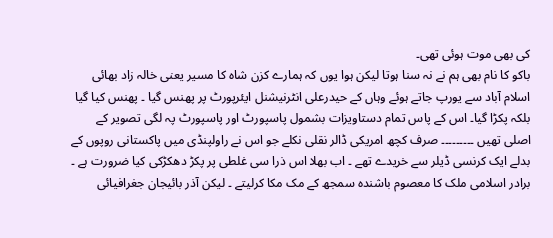کی بھی موت ہوئی تھی۔
باکو کا نام بھی ہم نے نہ سنا ہوتا لیکن ہوا یوں کہ ہمارے کزن شاہ کا مسیر یعنی خالہ زاد بھائی اسلام آباد سے یورپ جاتے ہوئے وہاں کے حیدرعلی انٹرنیشنل ایئرپورٹ پر پھنس گیا ۔ پھنس کیا گیا بلکہ پکڑا گیا۔ اس کے پاس تمام دستاویزات بشمول پاسپورٹ اور پاسپورٹ پہ لگی تصویر کے اصلی تھیں ۔۔۔۔۔۔۔۔۔ صرف کچھ امریکی ڈالر نقلی نکلے جو اس نے راولپنڈی میں پاکستانی روپوں کے بدلے ایک کرنسی ڈیلر سے خریدے تھے ۔ اب بھلا اس ذرا سی غلطی پر پکڑ دھکڑکی کیا ضرورت ہے ۔ برادر اسلامی ملک کا معصوم باشندہ سمجھ کے مک مکا کرلیتے ۔ لیکن آذر بائیجان جغرافیائی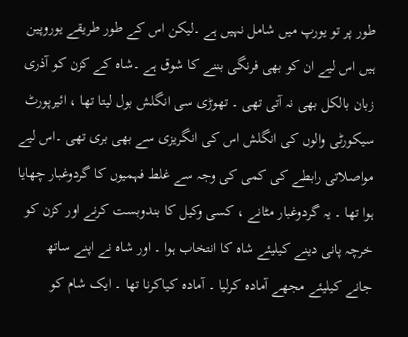طور پر تو یورپ میں شامل نہیں ہے ۔لیکن اس کے طور طریقے یوروپین ہیں اس لیے ان کو بھی فرنگی بننے کا شوق ہے ۔شاہ کے کزن کو آذری زبان بالکل بھی نہ آتی تھی ۔ تھوڑی سی انگلش بول لیتا تھا ، ائیرپورٹ سیکورٹی والوں کی انگلش اس کی انگریزی سے بھی بری تھی ۔اس لیے مواصلاتی رابطے کی کمی کی وجہ سے غلط فہمیوں کا گردوغبار چھایا ہوا تھا ۔ یہ گردوغبار مٹانے ، کسی وکیل کا بندوبست کرنے اور کزن کو خرچہ پانی دینے کیلیئے شاہ کا انتخاب ہوا ۔ اور شاہ نے اپنے ساتھ جانے کیلیئے مجھے آمادہ کرلیا ۔ آمادہ کیاکرنا تھا ۔ ایک شام کو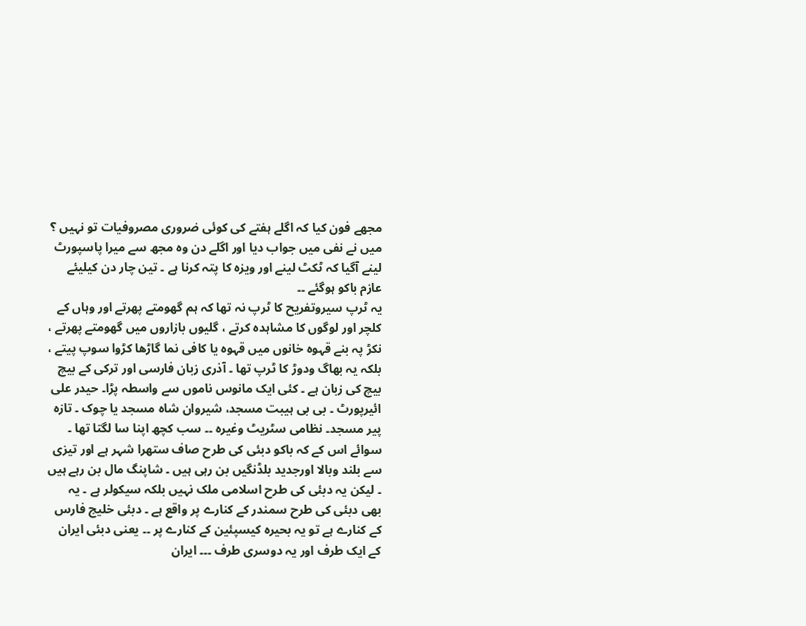مجھے فون کیا کہ اگلے ہفتے کی کوئی ضروری مصروفیات تو نہیں ؟ میں نے نفی میں جواب دیا اور اگلے دن وہ مجھ سے میرا پاسپورٹ لینے آگیا کہ ٹکٹ لینے اور ویزہ کا پتہ کرنا ہے ۔ تین چار دن کیلیئے عازم باکو ہوگئے ۔۔
یہ ٹرپ سیروتفریح کا ٹرپ نہ تھا کہ ہم گھومتے پھرتے اور وہاں کے کلچر اور لوگوں کا مشاہدہ کرتے ، گلیوں بازاروں میں گھومتے پھرتے ، نکڑ پہ بنے قہوہ خانوں میں قہوہ یا کافی نما گاڑھا کڑوا سوپ پیتے ، بلکہ یہ بھاگ ودوڑ کا ٹرپ تھا ۔ آذری زبان فارسی اور ترکی کے بیچ بیچ کی زبان ہے ۔ کئی ایک مانوس ناموں سے واسطہ پڑا۔ حیدر علی ائیرپورٹ ۔ بی بی ہیبت مسجد، شیروان شاہ مسجد یا چوک ۔ تازہ پیر مسجد۔ نظامی سٹریٹ وغیرہ ۔۔ سب کچھ اپنا سا لگتا تھا ۔ سوائے اس کے کہ باکو دبئی کی طرح صاف ستھرا شہر ہے اور تیزی سے بلند وبالا اورجدید بلڈنگیں بن رہی ہیں ۔ شاپنگ مال بن رہے ہیں ۔ لیکن یہ دبئی کی طرح اسلامی ملک نہیں بلکہ سیکولر ہے ۔ یہ بھی دبئی کی طرح سمندر کے کنارے پر واقع ہے ۔ دبئی خلیج فارس کے کنارے ہے تو یہ بحیرہ کیسپئین کے کنارے پر ۔۔ یعنی دبئی ایران کے ایک طرف اور یہ دوسری طرف ۔۔۔ ایران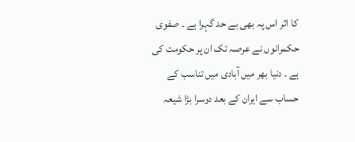کا اثر اس پہ بھی بے حد گہرا ہے ۔ صفوی حکمرانوں نے عرصہ تک ان پر حکومت کی ہے ۔ دنیا بھر میں آبادی میں تناسب کے حساب سے ایران کے بعد دوسرا بڑا شیعہ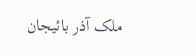ملک آذر بائیجان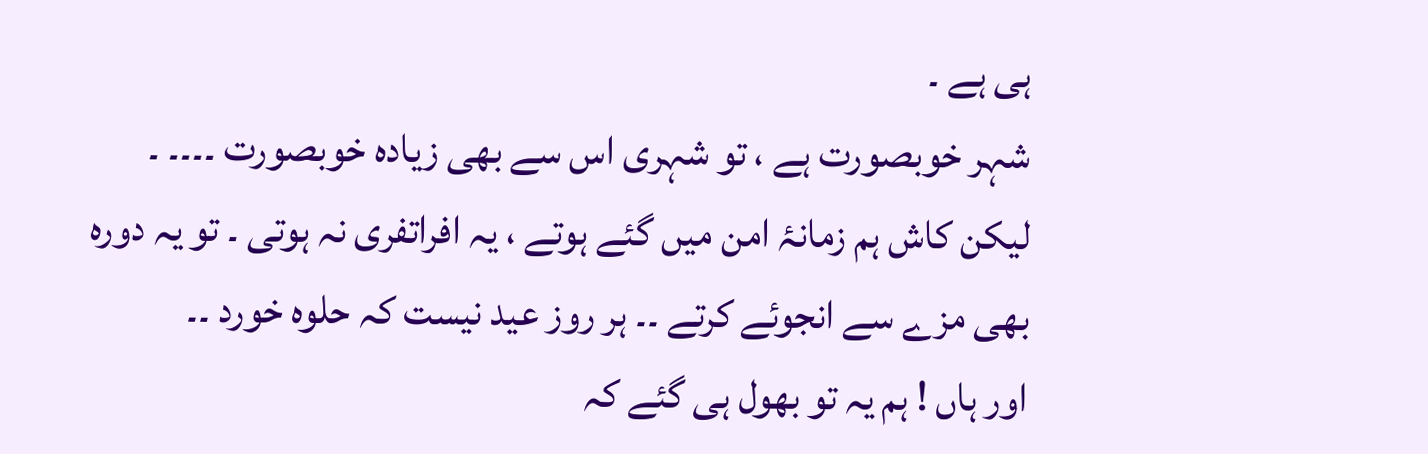ہی ہے ۔
شہر خوبصورت ہے ، تو شہری اس سے بھی زیادہ خوبصورت ۔۔۔۔ ۔ لیکن کاش ہم زمانۂ امن میں گئے ہوتے ، یہ افراتفری نہ ہوتی ۔ تو یہ دورہ بھی مزے سے انجوئے کرتے ۔۔ ہر روز عید نیست کہ حلوہ خورد ۔۔
اور ہاں ! ہم یہ تو بھول ہی گئے کہ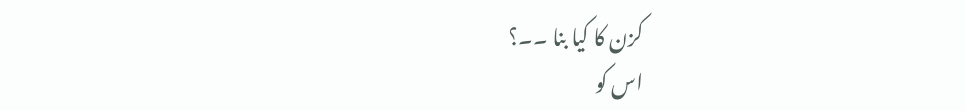کزن کا کیا بنا ۔۔؟
اس کو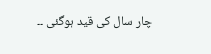چار سال کی قید ہوگئی ۔۔